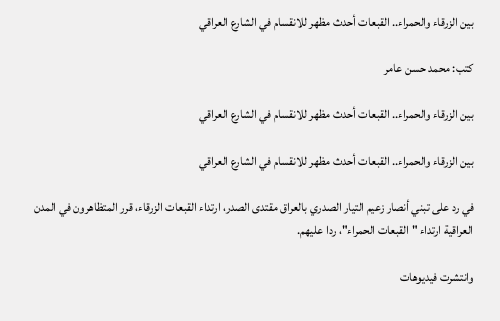بين الزرقاء والحمراء.. القبعات أحدث مظهر للانقسام في الشارع العراقي

كتب: محمد حسن عامر

بين الزرقاء والحمراء.. القبعات أحدث مظهر للانقسام في الشارع العراقي

بين الزرقاء والحمراء.. القبعات أحدث مظهر للانقسام في الشارع العراقي

في رد على تبني أنصار زعيم التيار الصدري بالعراق مقتدى الصدر، ارتداء القبعات الزرقاء، قرر المتظاهرون في المدن العراقية ارتداء "القبعات الحمراء"، ردا عليهم.

وانتشرت فيديوهات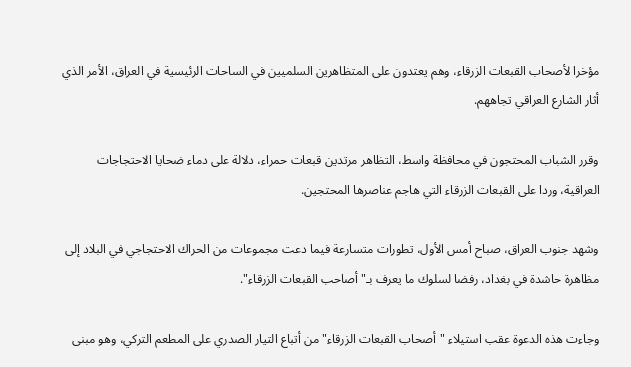مؤخرا لأصحاب القبعات الزرقاء، وهم يعتدون على المتظاهرين السلميين في الساحات الرئيسية في العراق، الأمر الذي أثار الشارع العراقي تجاههم.

وقرر الشباب المحتجون في محافظة واسط، التظاهر مرتدين قبعات حمراء، دلالة على دماء ضحايا الاحتجاجات العراقية، وردا على القبعات الزرقاء التي هاجم عناصرها المحتجين.

وشهد جنوب العراق، صباح أمس الأول، تطورات متسارعة فيما دعت مجموعات من الحراك الاحتجاجي في البلاد إلى مظاهرة حاشدة في بغداد، رفضا لسلوك ما يعرف بـ"أصاحب القبعات الزرقاء".

وجاءت هذه الدعوة عقب استيلاء "أصحاب القبعات الزرقاء" من أتباع التيار الصدري على المطعم التركي، وهو مبنى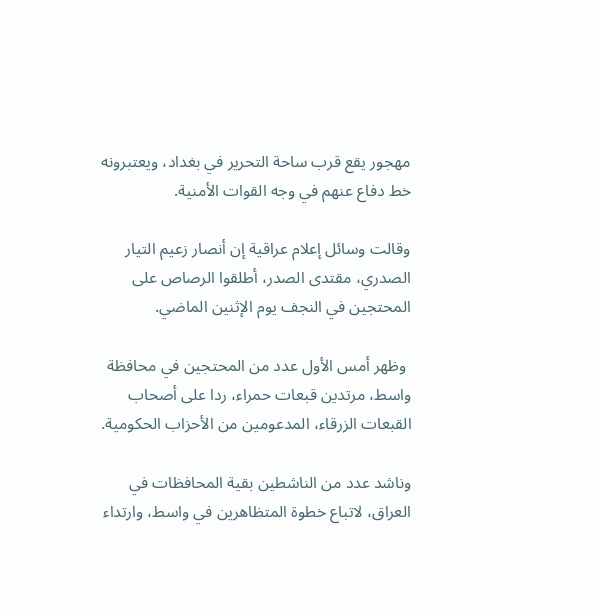مهجور يقع قرب ساحة التحرير في بغداد، ويعتبرونه خط دفاع عنهم في وجه القوات الأمنية.

وقالت وسائل إعلام عراقية إن أنصار زعيم التيار الصدري، مقتدى الصدر، أطلقوا الرصاص على المحتجين في النجف يوم الإثنين الماضي.

 وظهر أمس الأول عدد من المحتجين في محافظة واسط، مرتدين قبعات حمراء، ردا على أصحاب القبعات الزرقاء، المدعومين من الأحزاب الحكومية.

وناشد عدد من الناشطين بقية المحافظات في العراق، لاتباع خطوة المتظاهرين في واسط، وارتداء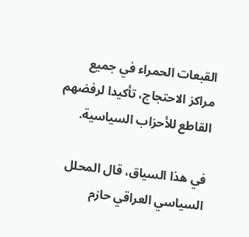القبعات الحمراء في جميع مراكز الاحتجاج، تأكيدا لرفضهم القاطع للأحزاب السياسية.

في هذا السياق، قال المحلل السياسي العراقي حازم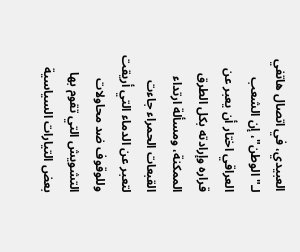العبيدي، في اتصال هاتفي لـ"الوطن"، إن الشعب العراقي اختار أن يعبر عن قراره وإرادته بكل الطرق الممكنة، ومسألة ارتداء القبعات الحمراء جاءت لتعبر عن الدماء التي أريقت وللوقوف ضد محاولات التشويش التي تقوم بها بعض التيارات السياسية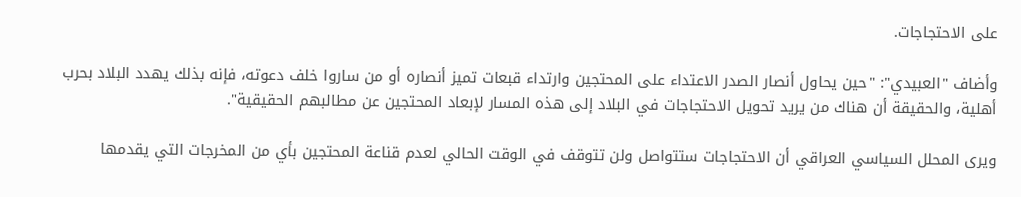على الاحتجاجات.

وأضاف "العبيدي": "حين يحاول أنصار الصدر الاعتداء على المحتجين وارتداء قبعات تميز أنصاره أو من ساروا خلف دعوته، فإنه بذلك يهدد البلاد بحرب أهلية، والحقيقة أن هناك من يريد تحويل الاحتجاجات في البلاد إلى هذه المسار لإبعاد المحتجين عن مطالبهم الحقيقية".

ويرى المحلل السياسي العراقي أن الاحتجاجات ستتواصل ولن تتوقف في الوقت الحالي لعدم قناعة المحتجين بأي من المخرجات التي يقدمها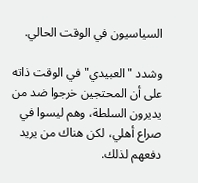السياسيون في الوقت الحالي.

وشدد "العبيدي" في الوقت ذاته على أن المحتجين خرجوا ضد من يديرون السلطة، وهم ليسوا في صراع أهلي، لكن هناك من يريد دفعهم لذلك.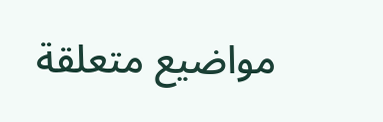مواضيع متعلقة